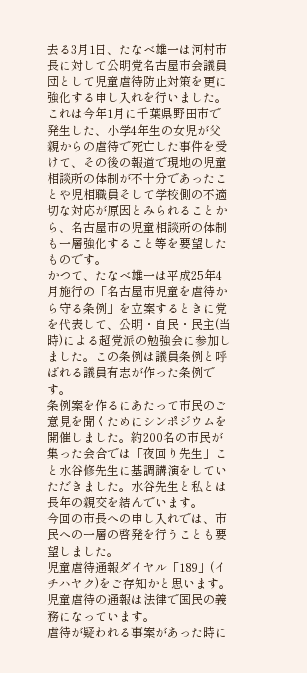去る3月1日、たなべ雄一は河村市長に対して公明党名古屋市会議員団として児童虐待防止対策を更に強化する申し入れを行いました。
これは今年1月に千葉県野田市で発生した、小学4年生の女児が父親からの虐待で死亡した事件を受けて、その後の報道で現地の児童相談所の体制が不十分であったことや児相職員そして学校側の不適切な対応が原因とみられることから、名古屋市の児童相談所の体制も一層強化すること等を要望したものです。
かつて、たなべ雄一は平成25年4月施行の「名古屋市児童を虐待から守る条例」を立案するときに党を代表して、公明・自民・民主(当時)による超党派の勉強会に参加しました。この条例は議員条例と呼ばれる議員有志が作った条例です。
条例案を作るにあたって市民のご意見を聞くためにシンポジウムを開催しました。約200名の市民が集った会合では「夜回り先生」こと水谷修先生に基調講演をしていただきました。水谷先生と私とは長年の親交を結んでいます。
今回の市長への申し入れでは、市民への一層の啓発を行うことも要望しました。
児童虐待通報ダイヤル「189」(イチハヤク)をご存知かと思います。
児童虐待の通報は法律で国民の義務になっています。
虐待が疑われる事案があった時に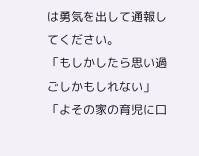は勇気を出して通報してください。
「もしかしたら思い過ごしかもしれない」「よその家の育児に口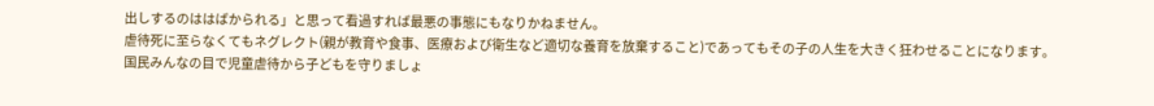出しするのははばかられる」と思って看過すれば最悪の事態にもなりかねません。
虐待死に至らなくてもネグレクト(親が教育や食事、医療および衛生など適切な養育を放棄すること)であってもその子の人生を大きく狂わせることになります。
国民みんなの目で児童虐待から子どもを守りましょ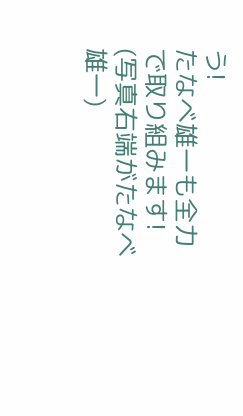う!
たなべ雄一も全力で取り組みます!
(写真右端がたなべ雄一)